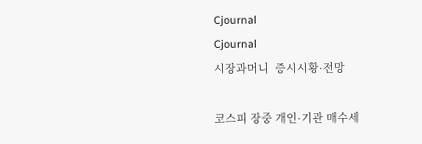Cjournal
Cjournal
시장과머니  증시시황·전망

코스피 장중 개인·기관 매수세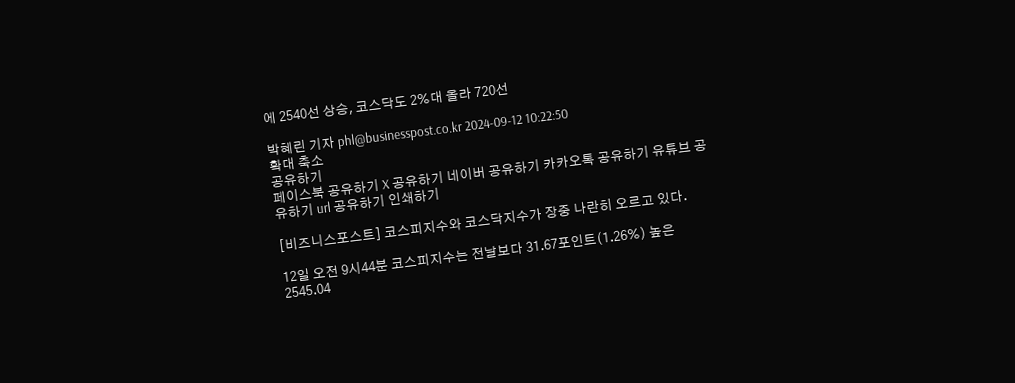에 2540선 상승, 코스닥도 2%대 올라 720선

박혜린 기자 phl@businesspost.co.kr 2024-09-12 10:22:50
확대 축소
공유하기
페이스북 공유하기 X 공유하기 네이버 공유하기 카카오톡 공유하기 유튜브 공유하기 url 공유하기 인쇄하기

[비즈니스포스트] 코스피지수와 코스닥지수가 장중 나란히 오르고 있다.

12일 오전 9시44분 코스피지수는 전날보다 31.67포인트(1.26%) 높은 2545.04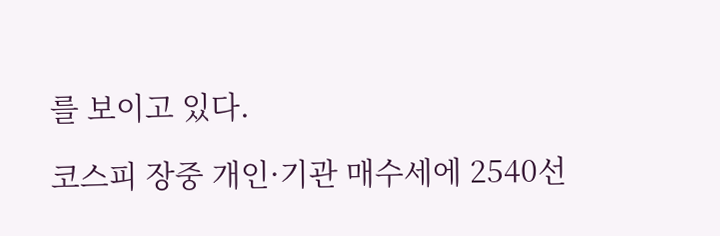를 보이고 있다.

코스피 장중 개인·기관 매수세에 2540선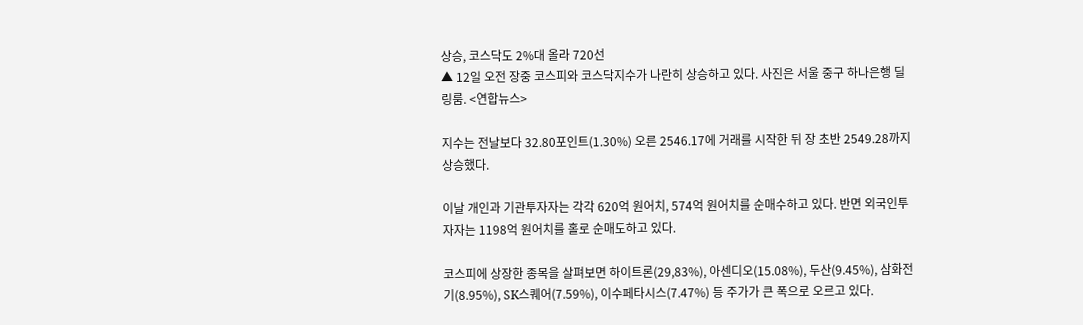상승, 코스닥도 2%대 올라 720선
▲ 12일 오전 장중 코스피와 코스닥지수가 나란히 상승하고 있다. 사진은 서울 중구 하나은행 딜링룸. <연합뉴스>

지수는 전날보다 32.80포인트(1.30%) 오른 2546.17에 거래를 시작한 뒤 장 초반 2549.28까지 상승했다.

이날 개인과 기관투자자는 각각 620억 원어치, 574억 원어치를 순매수하고 있다. 반면 외국인투자자는 1198억 원어치를 홀로 순매도하고 있다.

코스피에 상장한 종목을 살펴보면 하이트론(29,83%), 아센디오(15.08%), 두산(9.45%), 삼화전기(8.95%), SK스퀘어(7.59%), 이수페타시스(7.47%) 등 주가가 큰 폭으로 오르고 있다.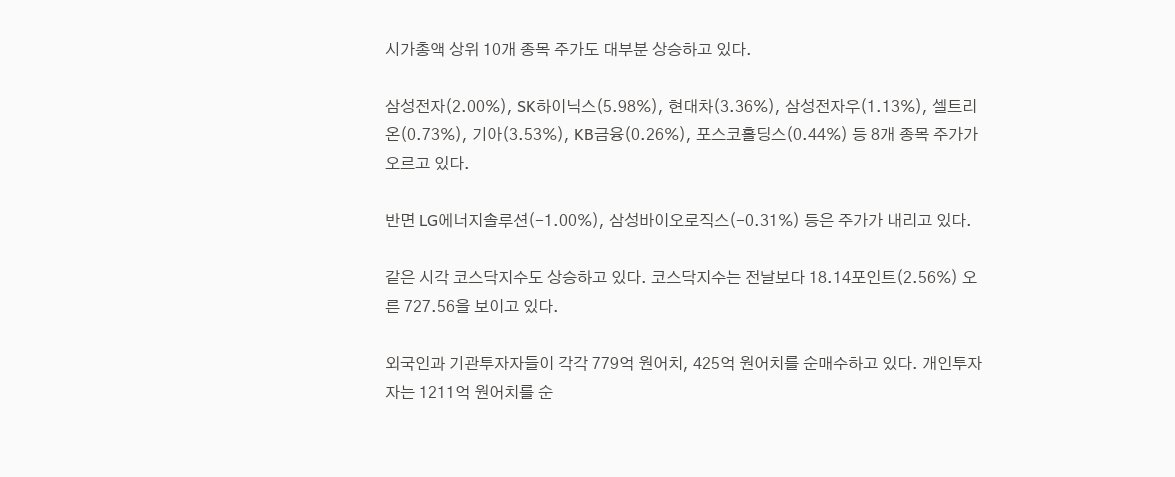시가총액 상위 10개 종목 주가도 대부분 상승하고 있다.

삼성전자(2.00%), SK하이닉스(5.98%), 현대차(3.36%), 삼성전자우(1.13%), 셀트리온(0.73%), 기아(3.53%), KB금융(0.26%), 포스코홀딩스(0.44%) 등 8개 종목 주가가 오르고 있다.

반면 LG에너지솔루션(-1.00%), 삼성바이오로직스(-0.31%) 등은 주가가 내리고 있다.

같은 시각 코스닥지수도 상승하고 있다. 코스닥지수는 전날보다 18.14포인트(2.56%) 오른 727.56을 보이고 있다.

외국인과 기관투자자들이 각각 779억 원어치, 425억 원어치를 순매수하고 있다. 개인투자자는 1211억 원어치를 순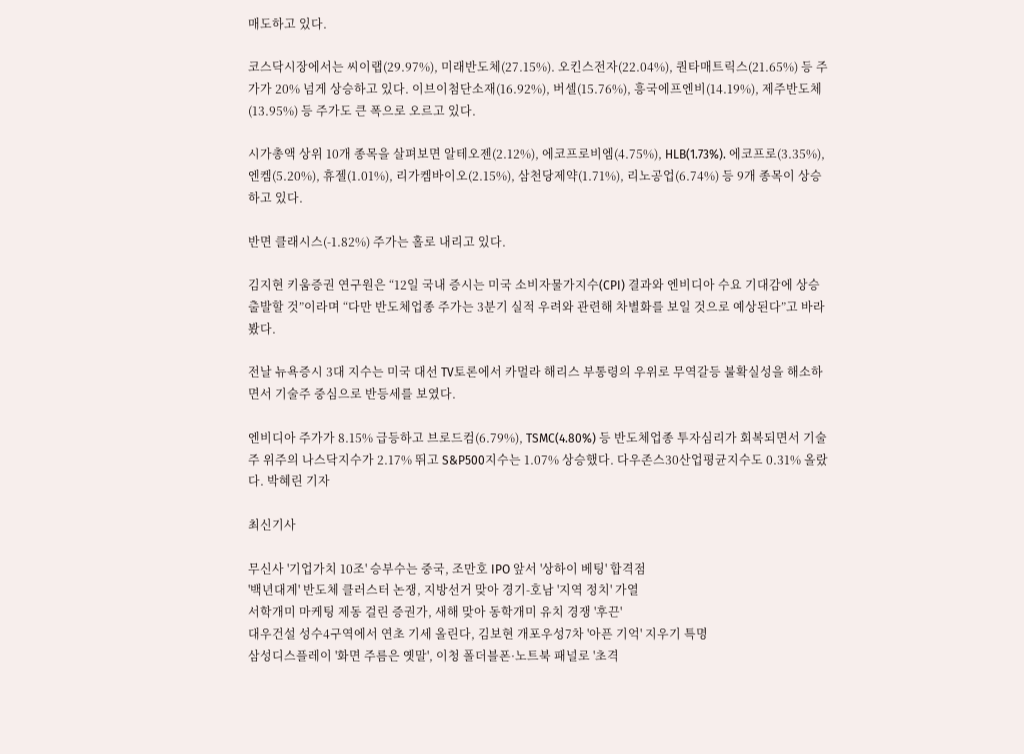매도하고 있다.

코스닥시장에서는 씨이랩(29.97%), 미래반도체(27.15%). 오킨스전자(22.04%), 퀀타매트릭스(21.65%) 등 주가가 20% 넘게 상승하고 있다. 이브이첨단소재(16.92%), 버셀(15.76%), 흥국에프엔비(14.19%), 제주반도체(13.95%) 등 주가도 큰 폭으로 오르고 있다.

시가총액 상위 10개 종목을 살펴보면 알테오젠(2.12%), 에코프로비엠(4.75%), HLB(1.73%). 에코프로(3.35%), 엔켐(5.20%), 휴젤(1.01%), 리가켐바이오(2.15%), 삼천당제약(1.71%), 리노공업(6.74%) 등 9개 종목이 상승하고 있다.

반면 클래시스(-1.82%) 주가는 홀로 내리고 있다.

김지현 키움증권 연구원은 “12일 국내 증시는 미국 소비자물가지수(CPI) 결과와 엔비디아 수요 기대감에 상승 출발할 것”이라며 “다만 반도체업종 주가는 3분기 실적 우려와 관련해 차별화를 보일 것으로 예상된다”고 바라봤다.

전날 뉴욕증시 3대 지수는 미국 대선 TV토론에서 카멀라 해리스 부통령의 우위로 무역갈등 불확실성을 해소하면서 기술주 중심으로 반등세를 보였다.

엔비디아 주가가 8.15% 급등하고 브로드컴(6.79%), TSMC(4.80%) 등 반도체업종 투자심리가 회복되면서 기술주 위주의 나스닥지수가 2.17% 뛰고 S&P500지수는 1.07% 상승했다. 다우존스30산업평균지수도 0.31% 올랐다. 박혜린 기자

최신기사

무신사 '기업가치 10조' 승부수는 중국, 조만호 IPO 앞서 '상하이 베팅' 합격점
'백년대계' 반도체 클러스터 논쟁, 지방선거 맞아 경기-호남 '지역 정치' 가열
서학개미 마케팅 제동 걸린 증권가, 새해 맞아 동학개미 유치 경쟁 '후끈'
대우건설 성수4구역에서 연초 기세 올린다, 김보현 개포우성7차 '아픈 기억' 지우기 특명
삼성디스플레이 '화면 주름은 옛말', 이청 폴더블폰·노트북 패널로 '초격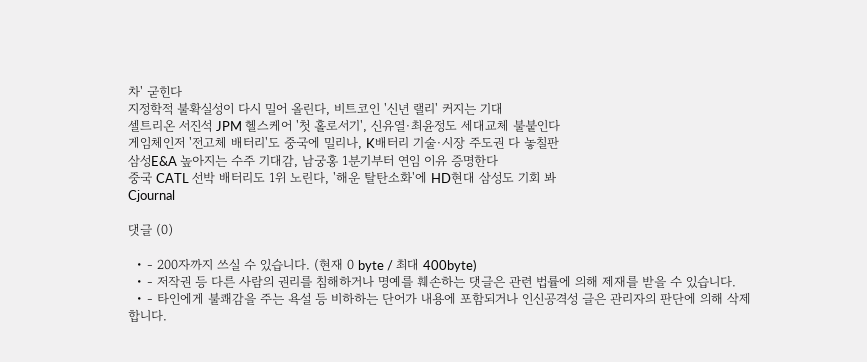차' 굳힌다
지정학적 불확실성이 다시 밀어 올린다, 비트코인 '신년 랠리' 커지는 기대
셀트리온 서진석 JPM 헬스케어 '첫 홀로서기', 신유열·최윤정도 세대교체 불붙인다
게임체인저 '전고체 배터리'도 중국에 밀리나, K배터리 기술·시장 주도권 다 놓칠판
삼성E&A 높아지는 수주 기대감, 남궁홍 1분기부터 연임 이유 증명한다
중국 CATL 선박 배터리도 1위 노린다, '해운 탈탄소화'에 HD현대 삼성도 기회 봐
Cjournal

댓글 (0)

  • - 200자까지 쓰실 수 있습니다. (현재 0 byte / 최대 400byte)
  • - 저작권 등 다른 사람의 권리를 침해하거나 명예를 훼손하는 댓글은 관련 법률에 의해 제재를 받을 수 있습니다.
  • - 타인에게 불쾌감을 주는 욕설 등 비하하는 단어가 내용에 포함되거나 인신공격성 글은 관리자의 판단에 의해 삭제 합니다.